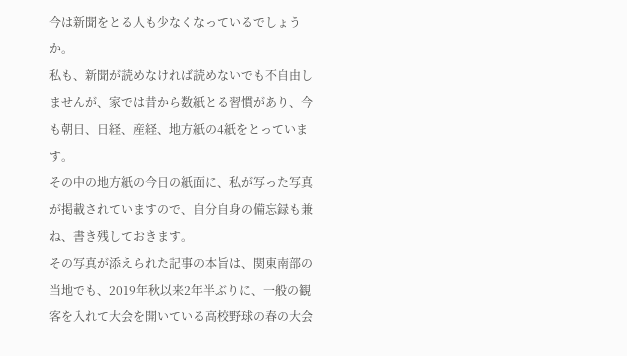今は新聞をとる人も少なくなっているでしょうか。
私も、新聞が読めなければ読めないでも不自由しませんが、家では昔から数紙とる習慣があり、今も朝日、日経、産経、地方紙の4紙をとっています。
その中の地方紙の今日の紙面に、私が写った写真が掲載されていますので、自分自身の備忘録も兼ね、書き残しておきます。
その写真が添えられた記事の本旨は、関東南部の当地でも、2019年秋以来2年半ぶりに、一般の観客を入れて大会を開いている高校野球の春の大会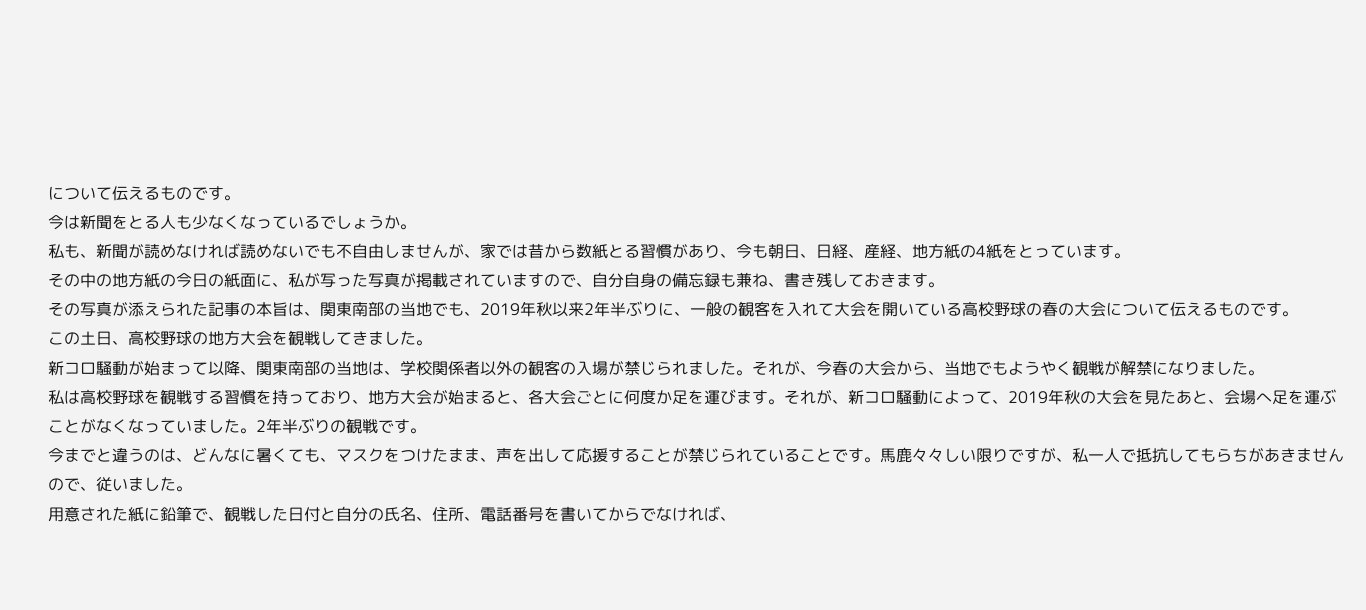について伝えるものです。
今は新聞をとる人も少なくなっているでしょうか。
私も、新聞が読めなければ読めないでも不自由しませんが、家では昔から数紙とる習慣があり、今も朝日、日経、産経、地方紙の4紙をとっています。
その中の地方紙の今日の紙面に、私が写った写真が掲載されていますので、自分自身の備忘録も兼ね、書き残しておきます。
その写真が添えられた記事の本旨は、関東南部の当地でも、2019年秋以来2年半ぶりに、一般の観客を入れて大会を開いている高校野球の春の大会について伝えるものです。
この土日、高校野球の地方大会を観戦してきました。
新コロ騒動が始まって以降、関東南部の当地は、学校関係者以外の観客の入場が禁じられました。それが、今春の大会から、当地でもようやく観戦が解禁になりました。
私は高校野球を観戦する習慣を持っており、地方大会が始まると、各大会ごとに何度か足を運びます。それが、新コロ騒動によって、2019年秋の大会を見たあと、会場へ足を運ぶことがなくなっていました。2年半ぶりの観戦です。
今までと違うのは、どんなに暑くても、マスクをつけたまま、声を出して応援することが禁じられていることです。馬鹿々々しい限りですが、私一人で抵抗してもらちがあきませんので、従いました。
用意された紙に鉛筆で、観戦した日付と自分の氏名、住所、電話番号を書いてからでなければ、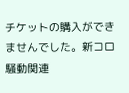チケットの購入ができませんでした。新コロ騒動関連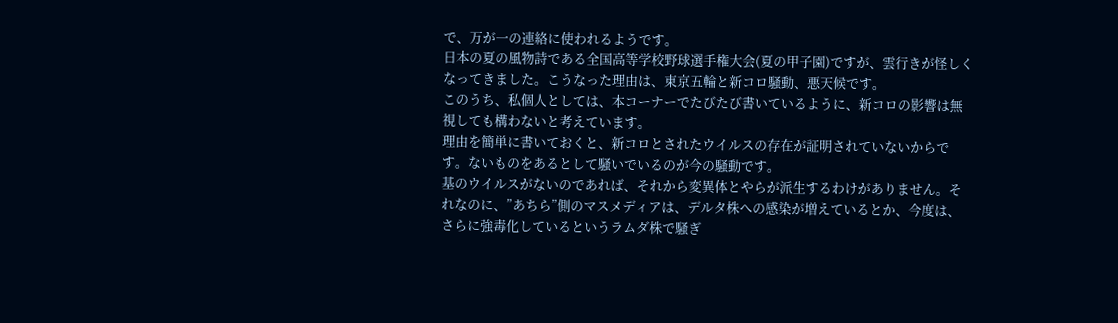で、万が一の連絡に使われるようです。
日本の夏の風物詩である全国高等学校野球選手権大会(夏の甲子園)ですが、雲行きが怪しくなってきました。こうなった理由は、東京五輪と新コロ騒動、悪天候です。
このうち、私個人としては、本コーナーでたびたび書いているように、新コロの影響は無視しても構わないと考えています。
理由を簡単に書いておくと、新コロとされたウイルスの存在が証明されていないからです。ないものをあるとして騒いでいるのが今の騒動です。
基のウイルスがないのであれば、それから変異体とやらが派生するわけがありません。それなのに、”あちら”側のマスメディアは、デルタ株への感染が増えているとか、今度は、さらに強毒化しているというラムダ株で騒ぎ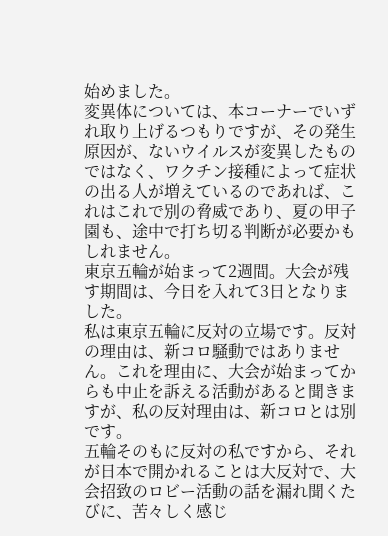始めました。
変異体については、本コーナーでいずれ取り上げるつもりですが、その発生原因が、ないウイルスが変異したものではなく、ワクチン接種によって症状の出る人が増えているのであれば、これはこれで別の脅威であり、夏の甲子園も、途中で打ち切る判断が必要かもしれません。
東京五輪が始まって2週間。大会が残す期間は、今日を入れて3日となりました。
私は東京五輪に反対の立場です。反対の理由は、新コロ騒動ではありません。これを理由に、大会が始まってからも中止を訴える活動があると聞きますが、私の反対理由は、新コロとは別です。
五輪そのもに反対の私ですから、それが日本で開かれることは大反対で、大会招致のロビー活動の話を漏れ聞くたびに、苦々しく感じ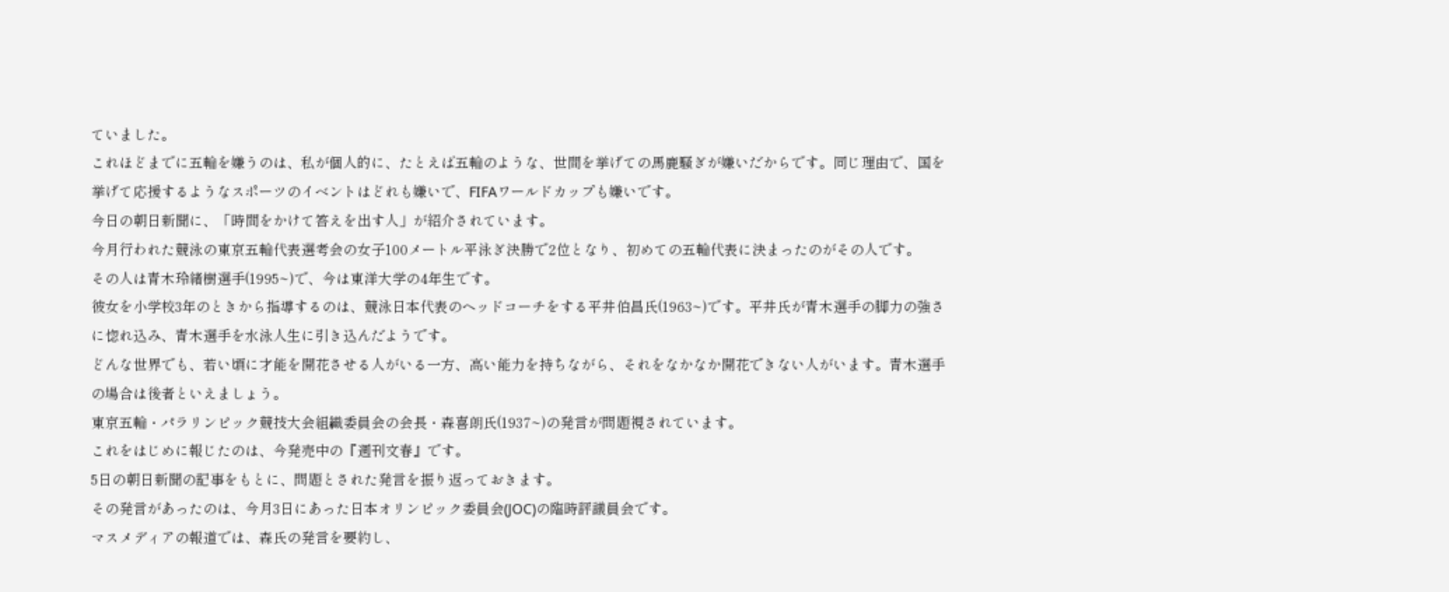ていました。
これほどまでに五輪を嫌うのは、私が個人的に、たとえば五輪のような、世間を挙げての馬鹿騒ぎが嫌いだからです。同じ理由で、国を挙げて応援するようなスポーツのイベントはどれも嫌いで、FIFAワールドカップも嫌いです。
今日の朝日新聞に、「時間をかけて答えを出す人」が紹介されています。
今月行われた競泳の東京五輪代表選考会の女子100メートル平泳ぎ決勝で2位となり、初めての五輪代表に決まったのがその人です。
その人は青木玲緒樹選手(1995~)で、今は東洋大学の4年生です。
彼女を小学校3年のときから指導するのは、競泳日本代表のヘッドコーチをする平井伯昌氏(1963~)です。平井氏が青木選手の脚力の強さに惚れ込み、青木選手を水泳人生に引き込んだようです。
どんな世界でも、若い頃に才能を開花させる人がいる一方、高い能力を持ちながら、それをなかなか開花できない人がいます。青木選手の場合は後者といえましょう。
東京五輪・パラリンピック競技大会組織委員会の会長・森喜朗氏(1937~)の発言が問題視されています。
これをはじめに報じたのは、今発売中の『週刊文春』です。
5日の朝日新聞の記事をもとに、問題とされた発言を振り返っておきます。
その発言があったのは、今月3日にあった日本オリンピック委員会(JOC)の臨時評議員会です。
マスメディアの報道では、森氏の発言を要約し、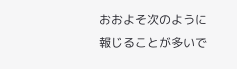おおよそ次のように報じることが多いで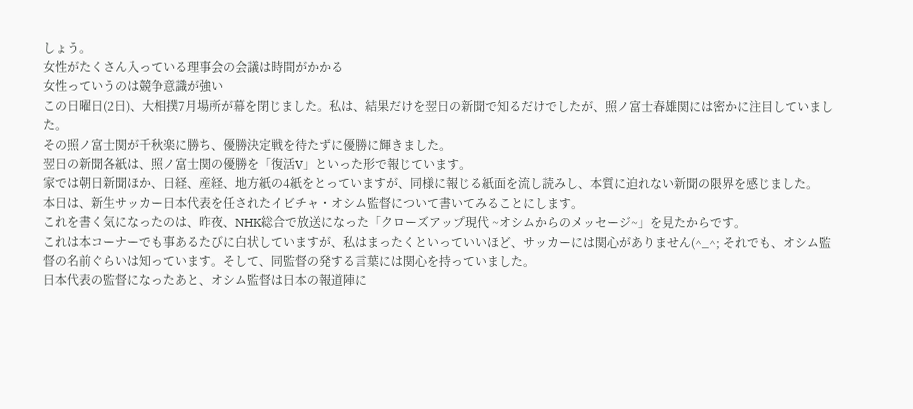しょう。
女性がたくさん入っている理事会の会議は時間がかかる
女性っていうのは競争意識が強い
この日曜日(2日)、大相撲7月場所が幕を閉じました。私は、結果だけを翌日の新聞で知るだけでしたが、照ノ富士春雄関には密かに注目していました。
その照ノ富士関が千秋楽に勝ち、優勝決定戦を待たずに優勝に輝きました。
翌日の新聞各紙は、照ノ富士関の優勝を「復活V」といった形で報じています。
家では朝日新聞ほか、日経、産経、地方紙の4紙をとっていますが、同様に報じる紙面を流し読みし、本質に迫れない新聞の限界を感じました。
本日は、新生サッカー日本代表を任されたイビチャ・オシム監督について書いてみることにします。
これを書く気になったのは、昨夜、NHK総合で放送になった「クローズアップ現代 ~オシムからのメッセージ~」を見たからです。
これは本コーナーでも事あるたびに白状していますが、私はまったくといっていいほど、サッカーには関心がありません(^_^; それでも、オシム監督の名前ぐらいは知っています。そして、同監督の発する言葉には関心を持っていました。
日本代表の監督になったあと、オシム監督は日本の報道陣に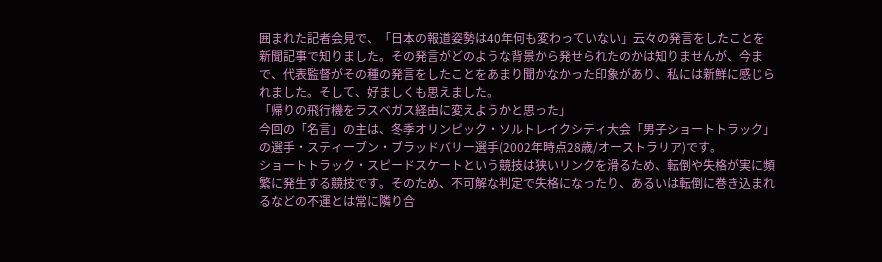囲まれた記者会見で、「日本の報道姿勢は40年何も変わっていない」云々の発言をしたことを新聞記事で知りました。その発言がどのような背景から発せられたのかは知りませんが、今まで、代表監督がその種の発言をしたことをあまり聞かなかった印象があり、私には新鮮に感じられました。そして、好ましくも思えました。
「帰りの飛行機をラスベガス経由に変えようかと思った」
今回の「名言」の主は、冬季オリンピック・ソルトレイクシティ大会「男子ショートトラック」の選手・スティーブン・ブラッドバリー選手(2002年時点28歳/オーストラリア)です。
ショートトラック・スピードスケートという競技は狭いリンクを滑るため、転倒や失格が実に頻繁に発生する競技です。そのため、不可解な判定で失格になったり、あるいは転倒に巻き込まれるなどの不運とは常に隣り合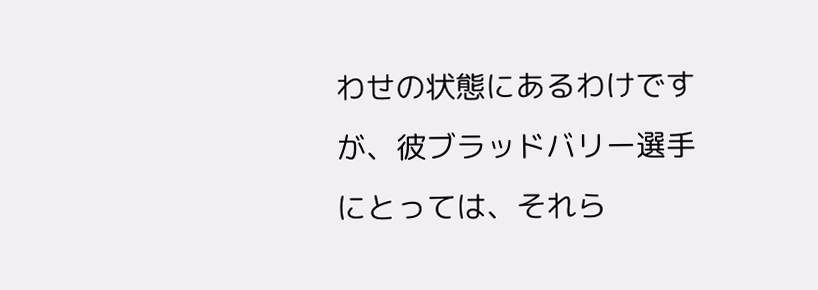わせの状態にあるわけですが、彼ブラッドバリー選手にとっては、それら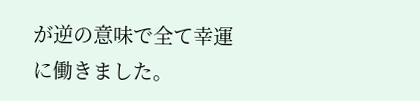が逆の意味で全て幸運に働きました。